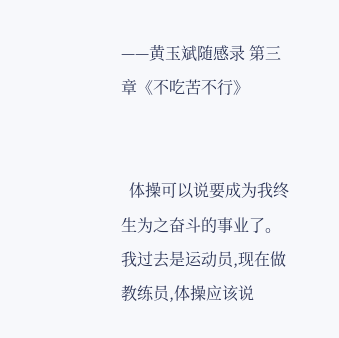——黄玉斌随感录 第三章《不吃苦不行》


  体操可以说要成为我终生为之奋斗的事业了。我过去是运动员,现在做教练员,体操应该说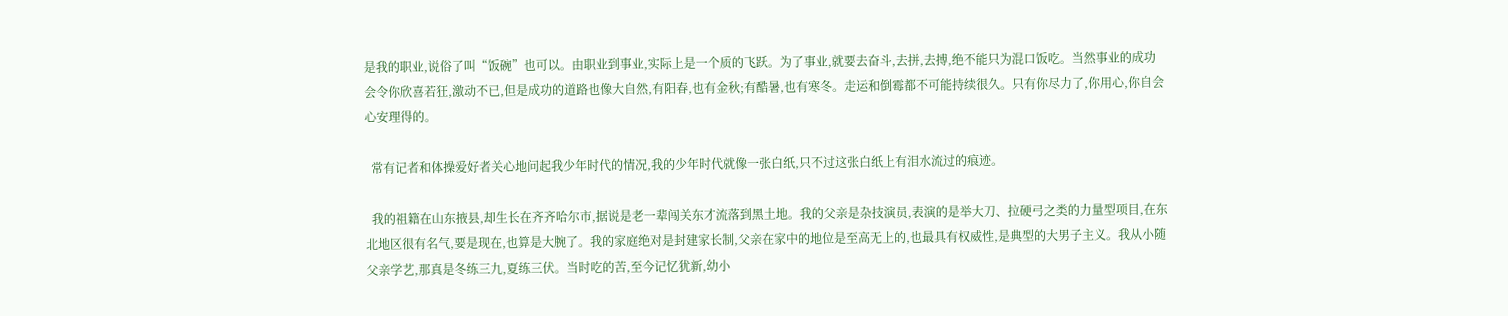是我的职业,说俗了叫“饭碗”也可以。由职业到事业,实际上是一个质的飞跃。为了事业,就要去奋斗,去拼,去搏,绝不能只为混口饭吃。当然事业的成功会令你欣喜若狂,激动不已,但是成功的道路也像大自然,有阳春,也有金秋;有酷暑,也有寒冬。走运和倒霉都不可能持续很久。只有你尽力了,你用心,你自会心安理得的。

  常有记者和体操爱好者关心地问起我少年时代的情况,我的少年时代就像一张白纸,只不过这张白纸上有泪水流过的痕迹。

  我的祖籍在山东掖县,却生长在齐齐哈尔市,据说是老一辈闯关东才流落到黑土地。我的父亲是杂技演员,表演的是举大刀、拉硬弓之类的力量型项目,在东北地区很有名气,要是现在,也算是大腕了。我的家庭绝对是封建家长制,父亲在家中的地位是至高无上的,也最具有权威性,是典型的大男子主义。我从小随父亲学艺,那真是冬练三九,夏练三伏。当时吃的苦,至今记忆犹新,幼小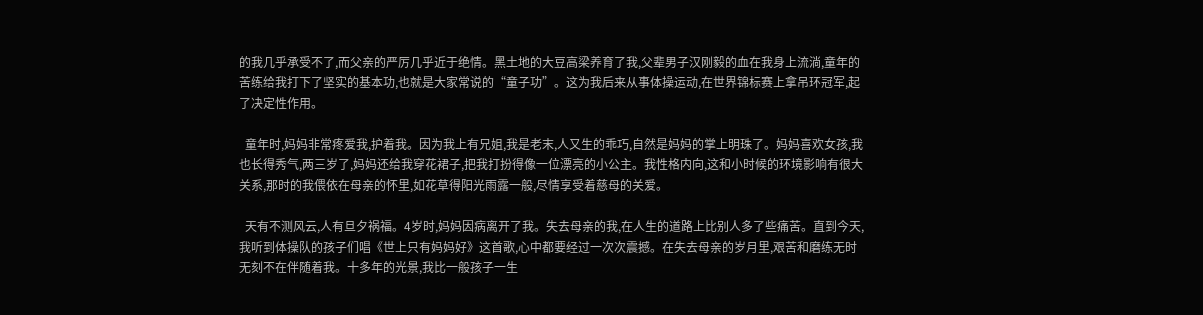的我几乎承受不了,而父亲的严厉几乎近于绝情。黑土地的大豆高梁养育了我,父辈男子汉刚毅的血在我身上流淌,童年的苦练给我打下了坚实的基本功,也就是大家常说的“童子功”。这为我后来从事体操运动,在世界锦标赛上拿吊环冠军,起了决定性作用。

  童年时,妈妈非常疼爱我,护着我。因为我上有兄姐,我是老末,人又生的乖巧,自然是妈妈的掌上明珠了。妈妈喜欢女孩,我也长得秀气,两三岁了,妈妈还给我穿花裙子,把我打扮得像一位漂亮的小公主。我性格内向,这和小时候的环境影响有很大关系,那时的我偎依在母亲的怀里,如花草得阳光雨露一般,尽情享受着慈母的关爱。

  天有不测风云,人有旦夕祸福。4岁时,妈妈因病离开了我。失去母亲的我,在人生的道路上比别人多了些痛苦。直到今天,我听到体操队的孩子们唱《世上只有妈妈好》这首歌,心中都要经过一次次震撼。在失去母亲的岁月里,艰苦和磨练无时无刻不在伴随着我。十多年的光景,我比一般孩子一生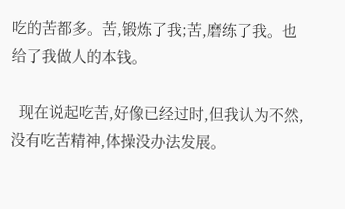吃的苦都多。苦,锻炼了我;苦,磨练了我。也给了我做人的本钱。

  现在说起吃苦,好像已经过时,但我认为不然,没有吃苦精神,体操没办法发展。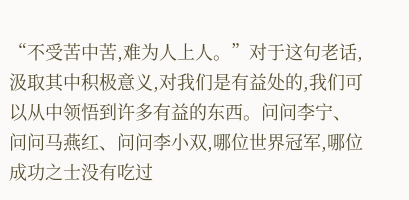“不受苦中苦,难为人上人。”对于这句老话,汲取其中积极意义,对我们是有益处的,我们可以从中领悟到许多有益的东西。问问李宁、问问马燕红、问问李小双,哪位世界冠军,哪位成功之士没有吃过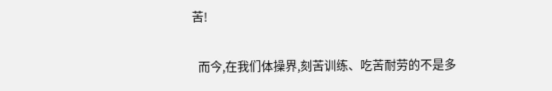苦!

  而今,在我们体操界,刻苦训练、吃苦耐劳的不是多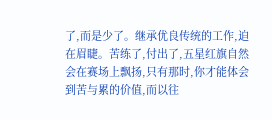了,而是少了。继承优良传统的工作,迫在眉睫。苦练了,付出了,五星红旗自然会在赛场上飘扬,只有那时,你才能体会到苦与累的价值,而以往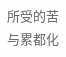所受的苦与累都化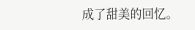成了甜美的回忆。